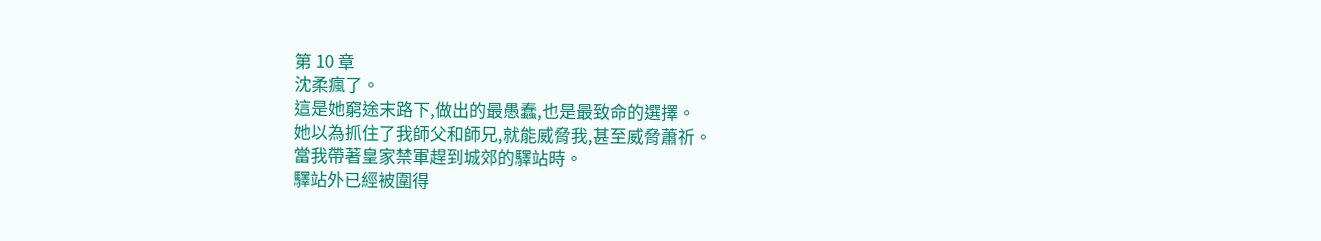第 10 章
沈柔瘋了。
這是她窮途末路下,做出的最愚蠢,也是最致命的選擇。
她以為抓住了我師父和師兄,就能威脅我,甚至威脅蕭祈。
當我帶著皇家禁軍趕到城郊的驛站時。
驛站外已經被圍得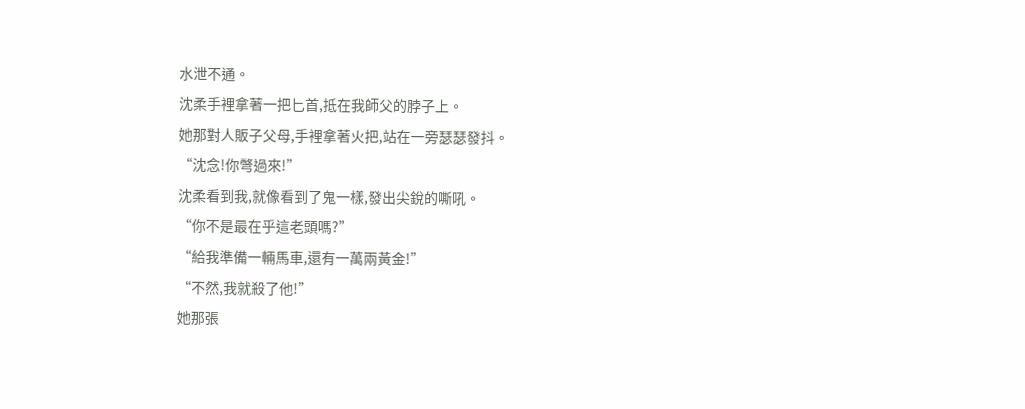水泄不通。
沈柔手裡拿著一把匕首,抵在我師父的脖子上。
她那對人販子父母,手裡拿著火把,站在一旁瑟瑟發抖。
“沈念!你彆過來!”
沈柔看到我,就像看到了鬼一樣,發出尖銳的嘶吼。
“你不是最在乎這老頭嗎?”
“給我準備一輛馬車,還有一萬兩黃金!”
“不然,我就殺了他!”
她那張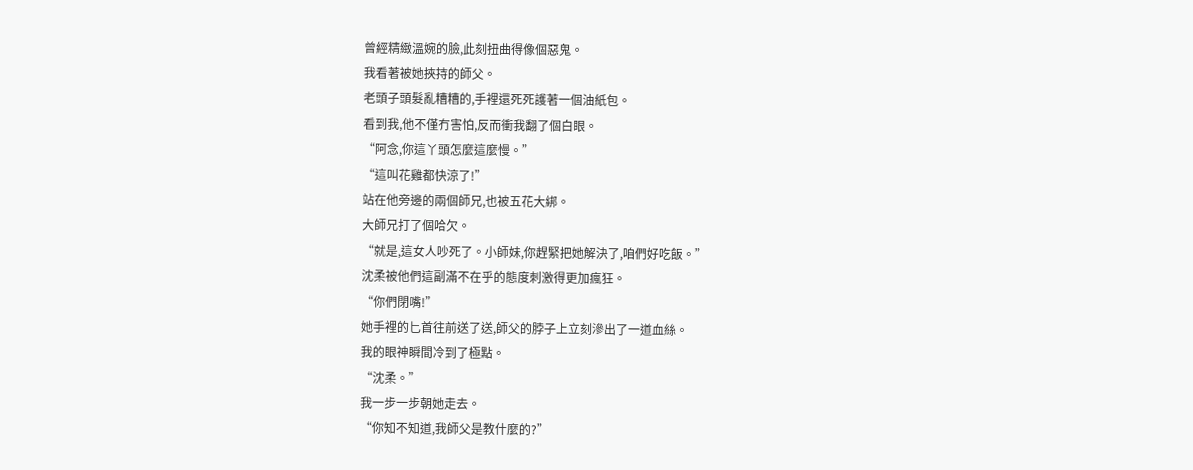曾經精緻溫婉的臉,此刻扭曲得像個惡鬼。
我看著被她挾持的師父。
老頭子頭髮亂糟糟的,手裡還死死護著一個油紙包。
看到我,他不僅冇害怕,反而衝我翻了個白眼。
“阿念,你這丫頭怎麼這麼慢。”
“這叫花雞都快涼了!”
站在他旁邊的兩個師兄,也被五花大綁。
大師兄打了個哈欠。
“就是,這女人吵死了。小師妹,你趕緊把她解決了,咱們好吃飯。”
沈柔被他們這副滿不在乎的態度刺激得更加瘋狂。
“你們閉嘴!”
她手裡的匕首往前送了送,師父的脖子上立刻滲出了一道血絲。
我的眼神瞬間冷到了極點。
“沈柔。”
我一步一步朝她走去。
“你知不知道,我師父是教什麼的?”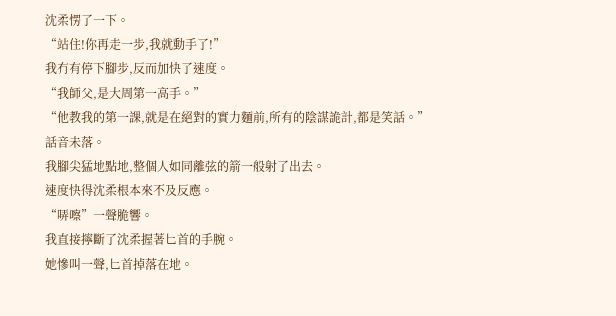沈柔愣了一下。
“站住!你再走一步,我就動手了!”
我冇有停下腳步,反而加快了速度。
“我師父,是大周第一高手。”
“他教我的第一課,就是在絕對的實力麵前,所有的陰謀詭計,都是笑話。”
話音未落。
我腳尖猛地點地,整個人如同離弦的箭一般射了出去。
速度快得沈柔根本來不及反應。
“哢嚓”一聲脆響。
我直接擰斷了沈柔握著匕首的手腕。
她慘叫一聲,匕首掉落在地。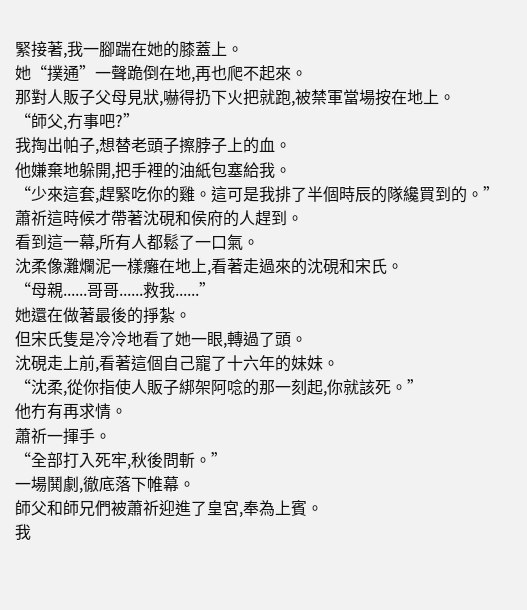緊接著,我一腳踹在她的膝蓋上。
她“撲通”一聲跪倒在地,再也爬不起來。
那對人販子父母見狀,嚇得扔下火把就跑,被禁軍當場按在地上。
“師父,冇事吧?”
我掏出帕子,想替老頭子擦脖子上的血。
他嫌棄地躲開,把手裡的油紙包塞給我。
“少來這套,趕緊吃你的雞。這可是我排了半個時辰的隊纔買到的。”
蕭祈這時候才帶著沈硯和侯府的人趕到。
看到這一幕,所有人都鬆了一口氣。
沈柔像灘爛泥一樣癱在地上,看著走過來的沈硯和宋氏。
“母親......哥哥......救我......”
她還在做著最後的掙紮。
但宋氏隻是冷冷地看了她一眼,轉過了頭。
沈硯走上前,看著這個自己寵了十六年的妹妹。
“沈柔,從你指使人販子綁架阿唸的那一刻起,你就該死。”
他冇有再求情。
蕭祈一揮手。
“全部打入死牢,秋後問斬。”
一場鬨劇,徹底落下帷幕。
師父和師兄們被蕭祈迎進了皇宮,奉為上賓。
我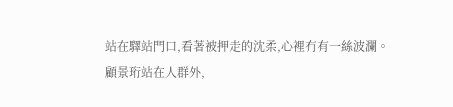站在驛站門口,看著被押走的沈柔,心裡冇有一絲波瀾。
顧景珩站在人群外,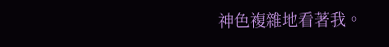神色複雜地看著我。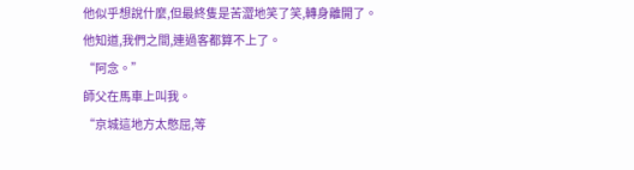他似乎想說什麼,但最終隻是苦澀地笑了笑,轉身離開了。
他知道,我們之間,連過客都算不上了。
“阿念。”
師父在馬車上叫我。
“京城這地方太憋屈,等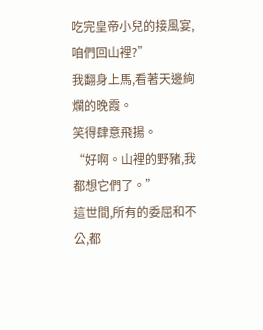吃完皇帝小兒的接風宴,咱們回山裡?”
我翻身上馬,看著天邊絢爛的晚霞。
笑得肆意飛揚。
“好啊。山裡的野豬,我都想它們了。”
這世間,所有的委屈和不公,都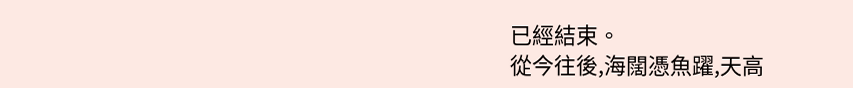已經結束。
從今往後,海闊憑魚躍,天高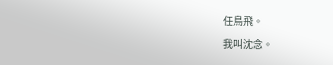任鳥飛。
我叫沈念。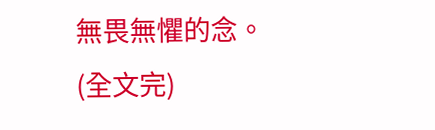無畏無懼的念。
(全文完)